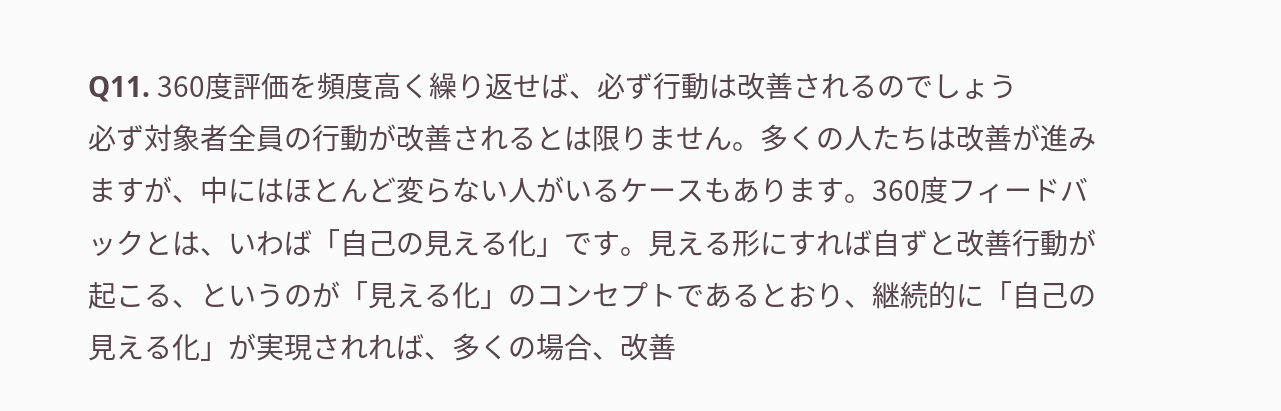Q11. 360度評価を頻度高く繰り返せば、必ず行動は改善されるのでしょう
必ず対象者全員の行動が改善されるとは限りません。多くの人たちは改善が進みますが、中にはほとんど変らない人がいるケースもあります。360度フィードバックとは、いわば「自己の見える化」です。見える形にすれば自ずと改善行動が起こる、というのが「見える化」のコンセプトであるとおり、継続的に「自己の見える化」が実現されれば、多くの場合、改善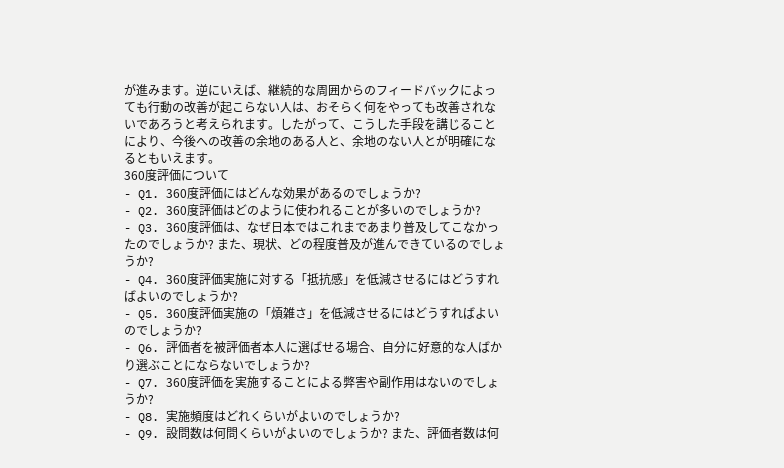が進みます。逆にいえば、継続的な周囲からのフィードバックによっても行動の改善が起こらない人は、おそらく何をやっても改善されないであろうと考えられます。したがって、こうした手段を講じることにより、今後への改善の余地のある人と、余地のない人とが明確になるともいえます。
360度評価について
- Q1. 360度評価にはどんな効果があるのでしょうか?
- Q2. 360度評価はどのように使われることが多いのでしょうか?
- Q3. 360度評価は、なぜ日本ではこれまであまり普及してこなかったのでしょうか? また、現状、どの程度普及が進んできているのでしょうか?
- Q4. 360度評価実施に対する「抵抗感」を低減させるにはどうすればよいのでしょうか?
- Q5. 360度評価実施の「煩雑さ」を低減させるにはどうすればよいのでしょうか?
- Q6. 評価者を被評価者本人に選ばせる場合、自分に好意的な人ばかり選ぶことにならないでしょうか?
- Q7. 360度評価を実施することによる弊害や副作用はないのでしょうか?
- Q8. 実施頻度はどれくらいがよいのでしょうか?
- Q9. 設問数は何問くらいがよいのでしょうか? また、評価者数は何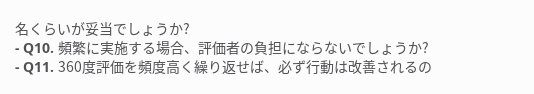名くらいが妥当でしょうか?
- Q10. 頻繁に実施する場合、評価者の負担にならないでしょうか?
- Q11. 360度評価を頻度高く繰り返せば、必ず行動は改善されるの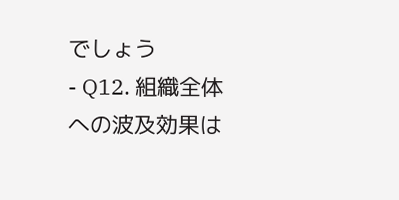でしょう
- Q12. 組織全体への波及効果は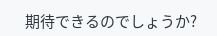期待できるのでしょうか?